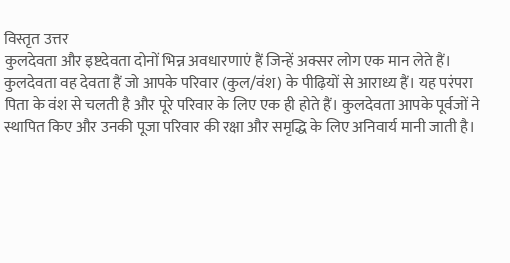विस्तृत उत्तर
कुलदेवता और इष्टदेवता दोनों भिन्न अवधारणाएं हैं जिन्हें अक्सर लोग एक मान लेते हैं।
कुलदेवता वह देवता हैं जो आपके परिवार (कुल/वंश) के पीढ़ियों से आराध्य हैं। यह परंपरा पिता के वंश से चलती है और पूरे परिवार के लिए एक ही होते हैं। कुलदेवता आपके पूर्वजों ने स्थापित किए और उनकी पूजा परिवार की रक्षा और समृद्धि के लिए अनिवार्य मानी जाती है।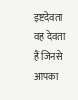इष्टदेवता वह देवता हैं जिनसे आपका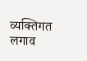व्यक्तिगत लगाव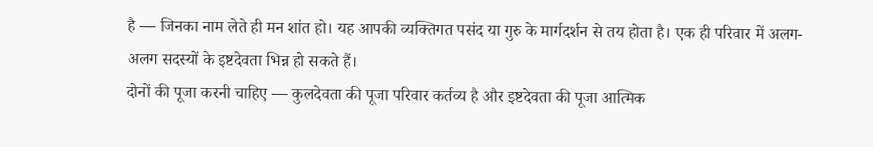है — जिनका नाम लेते ही मन शांत हो। यह आपकी व्यक्तिगत पसंद या गुरु के मार्गदर्शन से तय होता है। एक ही परिवार में अलग-अलग सदस्यों के इष्टदेवता भिन्न हो सकते हैं।
दोनों की पूजा करनी चाहिए — कुलदेवता की पूजा परिवार कर्तव्य है और इष्टदेवता की पूजा आत्मिक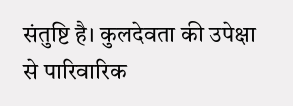संतुष्टि है। कुलदेवता की उपेक्षा से पारिवारिक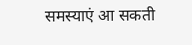समस्याएं आ सकती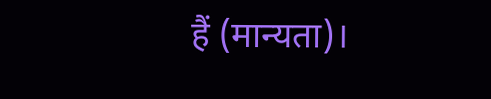हैं (मान्यता)।